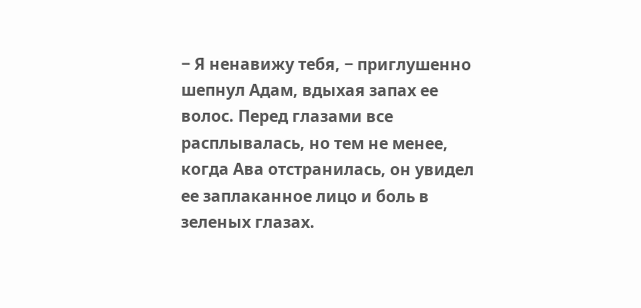− Я ненавижу тебя, − приглушенно шепнул Адам, вдыхая запах ее волос. Перед глазами все расплывалась, но тем не менее, когда Ава отстранилась, он увидел ее заплаканное лицо и боль в зеленых глазах.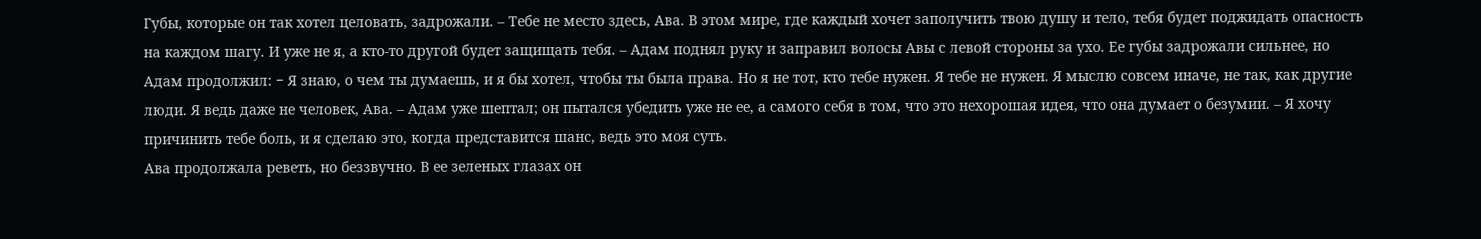Губы, которые он так хотел целовать, задрожали. – Тебе не место здесь, Ава. В этом мире, где каждый хочет заполучить твою душу и тело, тебя будет поджидать опасность на каждом шагу. И уже не я, а кто-то другой будет защищать тебя. – Адам поднял руку и заправил волосы Авы с левой стороны за ухо. Ее губы задрожали сильнее, но Адам продолжил: − Я знаю, о чем ты думаешь, и я бы хотел, чтобы ты была права. Но я не тот, кто тебе нужен. Я тебе не нужен. Я мыслю совсем иначе, не так, как другие люди. Я ведь даже не человек, Ава. – Адам уже шептал; он пытался убедить уже не ее, а самого себя в том, что это нехорошая идея, что она думает о безумии. – Я хочу причинить тебе боль, и я сделаю это, когда представится шанс, ведь это моя суть.
Ава продолжала реветь, но беззвучно. В ее зеленых глазах он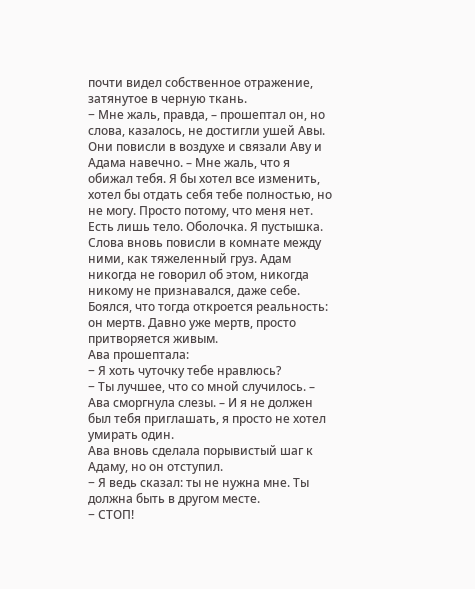почти видел собственное отражение, затянутое в черную ткань.
− Мне жаль, правда, – прошептал он, но слова, казалось, не достигли ушей Авы. Они повисли в воздухе и связали Аву и Адама навечно. – Мне жаль, что я обижал тебя. Я бы хотел все изменить, хотел бы отдать себя тебе полностью, но не могу. Просто потому, что меня нет. Есть лишь тело. Оболочка. Я пустышка.
Слова вновь повисли в комнате между ними, как тяжеленный груз. Адам никогда не говорил об этом, никогда никому не признавался, даже себе. Боялся, что тогда откроется реальность: он мертв. Давно уже мертв, просто притворяется живым.
Ава прошептала:
− Я хоть чуточку тебе нравлюсь?
− Ты лучшее, что со мной случилось. – Ава сморгнула слезы. – И я не должен был тебя приглашать, я просто не хотел умирать один.
Ава вновь сделала порывистый шаг к Адаму, но он отступил.
− Я ведь сказал: ты не нужна мне. Ты должна быть в другом месте.
− СТОП!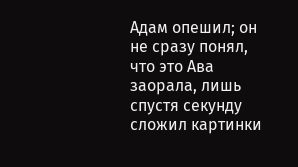Адам опешил; он не сразу понял, что это Ава заорала, лишь спустя секунду сложил картинки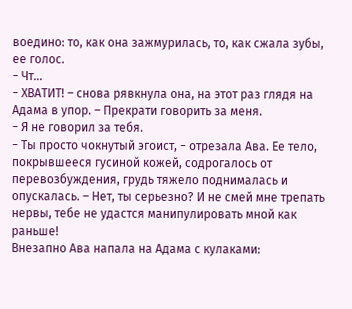воедино: то, как она зажмурилась, то, как сжала зубы, ее голос.
− Чт…
− ХВАТИТ! – снова рявкнула она, на этот раз глядя на Адама в упор. – Прекрати говорить за меня.
− Я не говорил за тебя.
− Ты просто чокнутый эгоист, − отрезала Ава. Ее тело, покрывшееся гусиной кожей, содрогалось от перевозбуждения, грудь тяжело поднималась и опускалась. – Нет, ты серьезно? И не смей мне трепать нервы, тебе не удастся манипулировать мной как раньше!
Внезапно Ава напала на Адама с кулаками: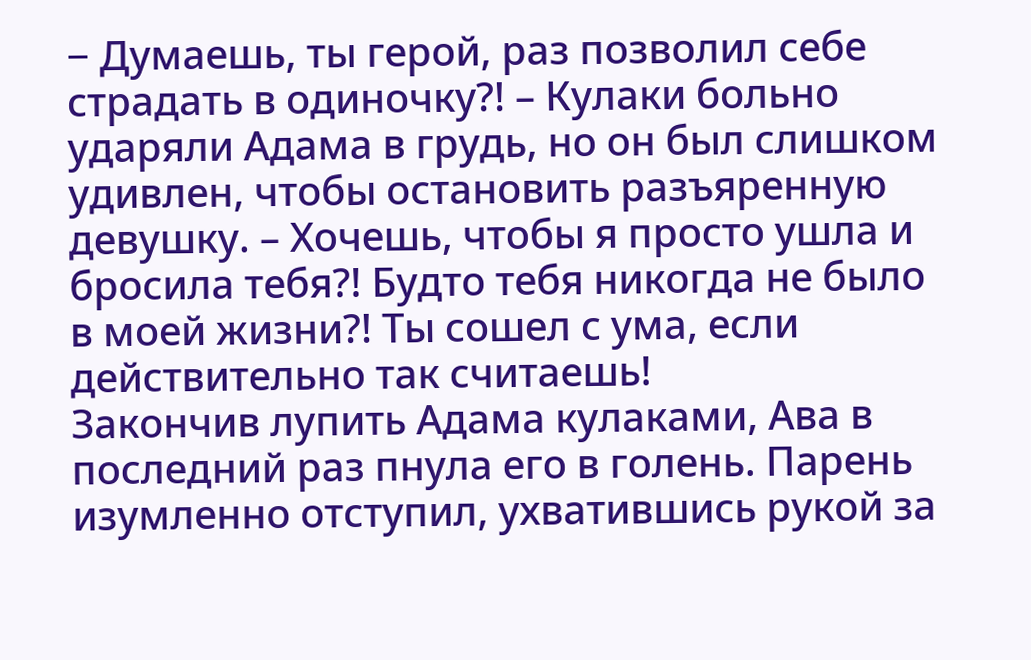− Думаешь, ты герой, раз позволил себе страдать в одиночку?! – Кулаки больно ударяли Адама в грудь, но он был слишком удивлен, чтобы остановить разъяренную девушку. – Хочешь, чтобы я просто ушла и бросила тебя?! Будто тебя никогда не было в моей жизни?! Ты сошел с ума, если действительно так считаешь!
Закончив лупить Адама кулаками, Ава в последний раз пнула его в голень. Парень изумленно отступил, ухватившись рукой за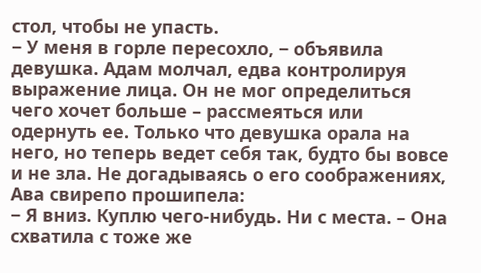стол, чтобы не упасть.
− У меня в горле пересохло, − объявила девушка. Адам молчал, едва контролируя выражение лица. Он не мог определиться чего хочет больше – рассмеяться или одернуть ее. Только что девушка орала на него, но теперь ведет себя так, будто бы вовсе и не зла. Не догадываясь о его соображениях, Ава свирепо прошипела:
− Я вниз. Куплю чего-нибудь. Ни с места. – Она схватила с тоже же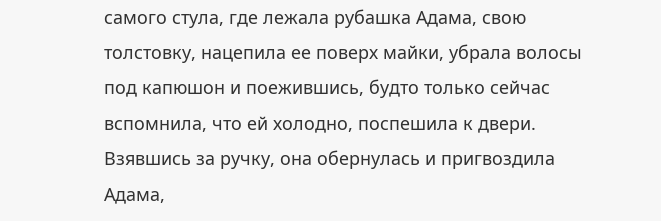самого стула, где лежала рубашка Адама, свою толстовку, нацепила ее поверх майки, убрала волосы под капюшон и поежившись, будто только сейчас вспомнила, что ей холодно, поспешила к двери. Взявшись за ручку, она обернулась и пригвоздила Адама,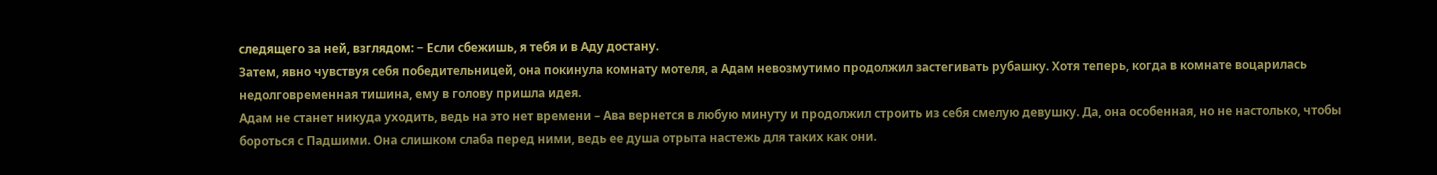следящего за ней, взглядом: − Если сбежишь, я тебя и в Аду достану.
Затем, явно чувствуя себя победительницей, она покинула комнату мотеля, а Адам невозмутимо продолжил застегивать рубашку. Хотя теперь, когда в комнате воцарилась недолговременная тишина, ему в голову пришла идея.
Адам не станет никуда уходить, ведь на это нет времени – Ава вернется в любую минуту и продолжил строить из себя смелую девушку. Да, она особенная, но не настолько, чтобы бороться с Падшими. Она слишком слаба перед ними, ведь ее душа отрыта настежь для таких как они.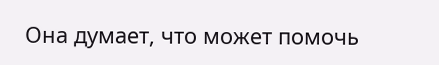Она думает, что может помочь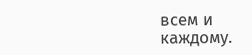всем и каждому.